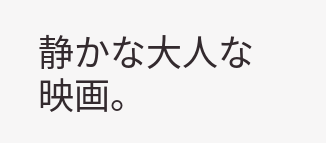静かな大人な映画。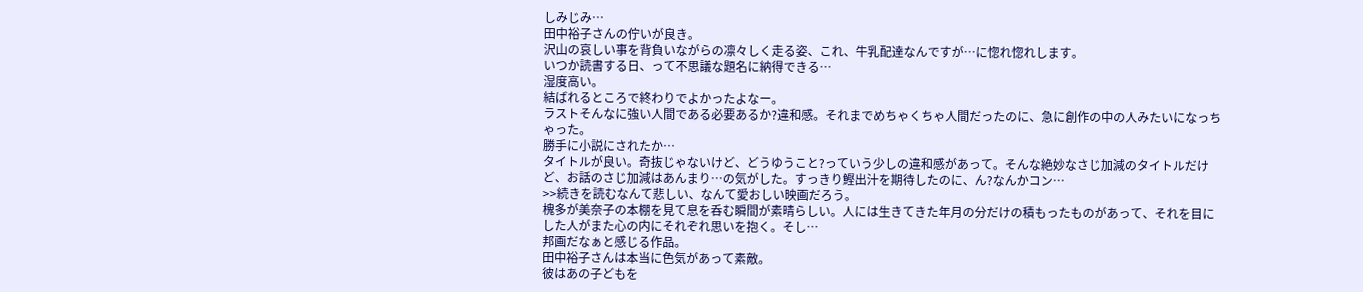しみじみ…
田中裕子さんの佇いが良き。
沢山の哀しい事を背負いながらの凛々しく走る姿、これ、牛乳配達なんですが…に惚れ惚れします。
いつか読書する日、って不思議な題名に納得できる…
湿度高い。
結ばれるところで終わりでよかったよなー。
ラストそんなに強い人間である必要あるか?違和感。それまでめちゃくちゃ人間だったのに、急に創作の中の人みたいになっちゃった。
勝手に小説にされたか…
タイトルが良い。奇抜じゃないけど、どうゆうこと?っていう少しの違和感があって。そんな絶妙なさじ加減のタイトルだけど、お話のさじ加減はあんまり…の気がした。すっきり鰹出汁を期待したのに、ん?なんかコン…
>>続きを読むなんて悲しい、なんて愛おしい映画だろう。
槐多が美奈子の本棚を見て息を呑む瞬間が素晴らしい。人には生きてきた年月の分だけの積もったものがあって、それを目にした人がまた心の内にそれぞれ思いを抱く。そし…
邦画だなぁと感じる作品。
田中裕子さんは本当に色気があって素敵。
彼はあの子どもを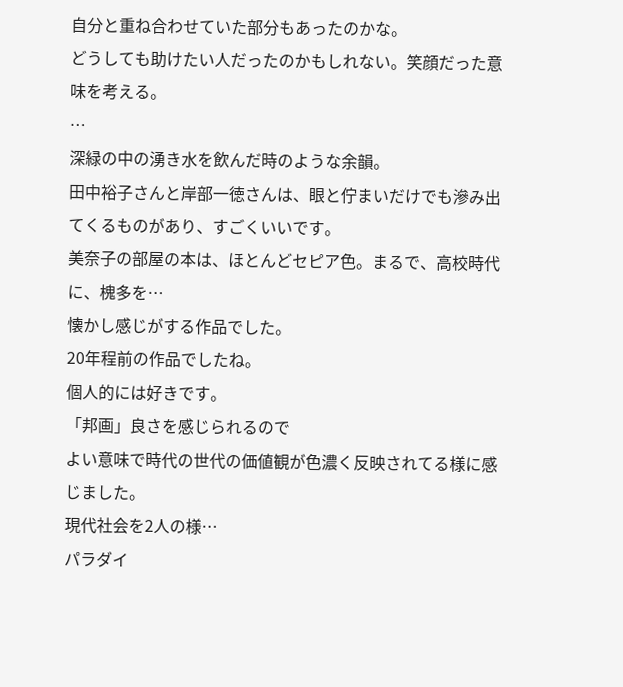自分と重ね合わせていた部分もあったのかな。
どうしても助けたい人だったのかもしれない。笑顔だった意味を考える。
…
深緑の中の湧き水を飲んだ時のような余韻。
田中裕子さんと岸部一徳さんは、眼と佇まいだけでも滲み出てくるものがあり、すごくいいです。
美奈子の部屋の本は、ほとんどセピア色。まるで、高校時代に、槐多を…
懐かし感じがする作品でした。
20年程前の作品でしたね。
個人的には好きです。
「邦画」良さを感じられるので
よい意味で時代の世代の価値観が色濃く反映されてる様に感じました。
現代社会を2人の様…
パラダイ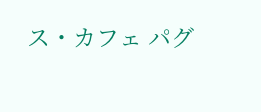ス・カフェ パグ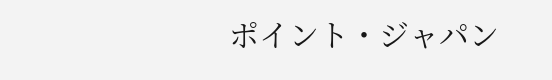ポイント・ジャパン